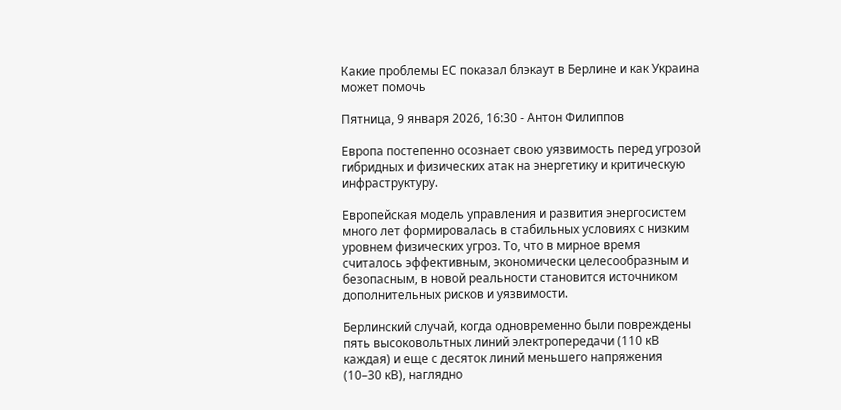Какие проблемы ЕС показал блэкаут в Берлине и как Украина может помочь

Пятница, 9 января 2026, 16:30 - Антон Филиппов

Европа постепенно осознает свою уязвимость перед угрозой гибридных и физических атак на энергетику и критическую инфраструктуру.

Европейская модель управления и развития энергосистем много лет формировалась в стабильных условиях с низким уровнем физических угроз. То, что в мирное время считалось эффективным, экономически целесообразным и безопасным, в новой реальности становится источником дополнительных рисков и уязвимости.

Берлинский случай, когда одновременно были повреждены пять высоковольтных линий электропередачи (110 кВ каждая) и еще с десяток линий меньшего напряжения (10–30 кВ), наглядно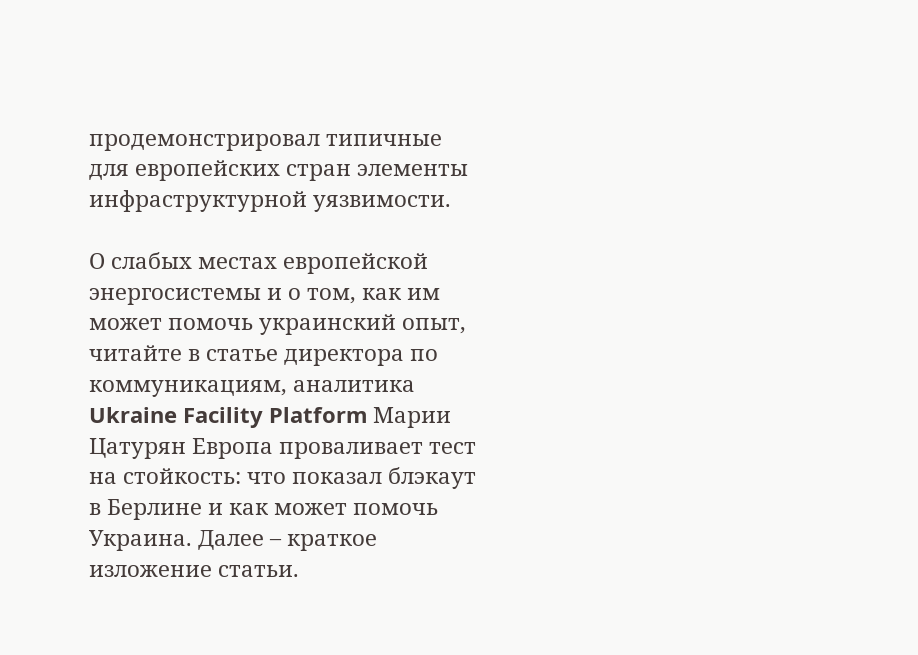продемонстрировал типичные для европейских стран элементы инфраструктурной уязвимости.

О слабых местах европейской энергосистемы и о том, как им может помочь украинский опыт, читайте в статье директора по коммуникациям, аналитика Ukraine Facility Platform Марии Цатурян Европа проваливает тест на стойкость: что показал блэкаут в Берлине и как может помочь Украина. Далее – краткое изложение статьи.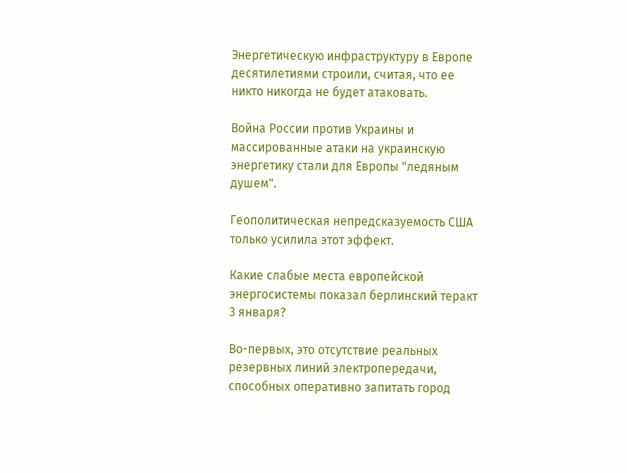Энергетическую инфраструктуру в Европе десятилетиями строили, считая, что ее никто никогда не будет атаковать.

Война России против Украины и массированные атаки на украинскую энергетику стали для Европы "ледяным душем".

Геополитическая непредсказуемость США только усилила этот эффект.

Какие слабые места европейской энергосистемы показал берлинский теракт 3 января?

Во-первых, это отсутствие реальных резервных линий электропередачи, способных оперативно запитать город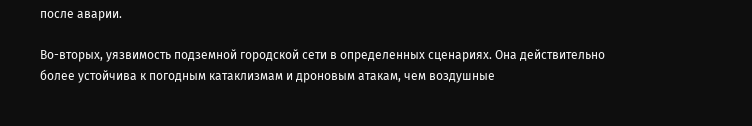после аварии.

Во-вторых, уязвимость подземной городской сети в определенных сценариях. Она действительно более устойчива к погодным катаклизмам и дроновым атакам, чем воздушные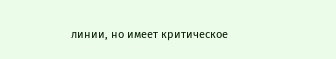линии, но имеет критическое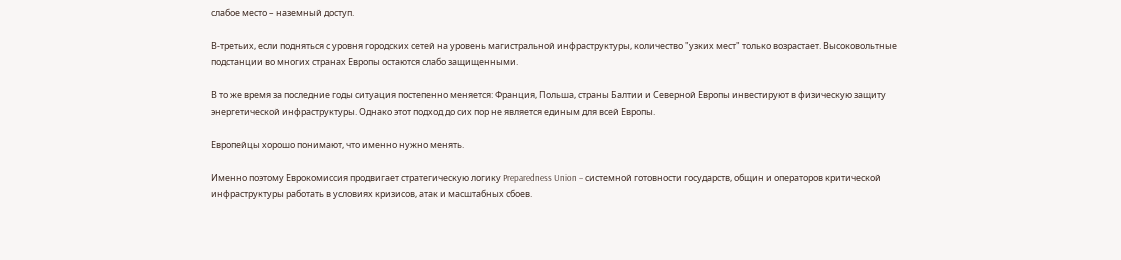слабое место – наземный доступ.

В-третьих, если подняться с уровня городских сетей на уровень магистральной инфраструктуры, количество "узких мест" только возрастает. Высоковольтные подстанции во многих странах Европы остаются слабо защищенными.

В то же время за последние годы ситуация постепенно меняется: Франция, Польша, страны Балтии и Северной Европы инвестируют в физическую защиту энергетической инфраструктуры. Однако этот подход до сих пор не является единым для всей Европы.

Европейцы хорошо понимают, что именно нужно менять.

Именно поэтому Еврокомиссия продвигает стратегическую логику Preparedness Union – системной готовности государств, общин и операторов критической инфраструктуры работать в условиях кризисов, атак и масштабных сбоев.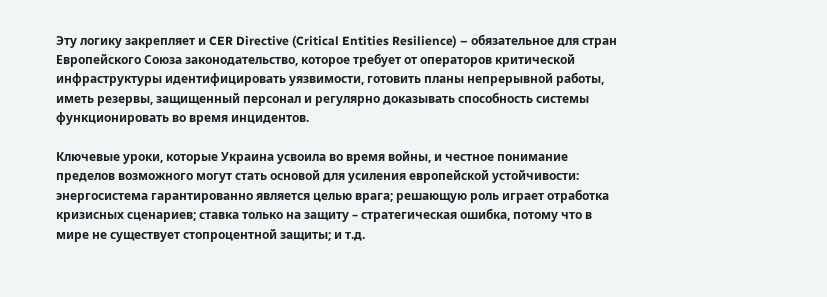Эту логику закрепляет и CER Directive (Critical Entities Resilience) – обязательное для стран Европейского Союза законодательство, которое требует от операторов критической инфраструктуры идентифицировать уязвимости, готовить планы непрерывной работы, иметь резервы, защищенный персонал и регулярно доказывать способность системы функционировать во время инцидентов.

Ключевые уроки, которые Украина усвоила во время войны, и честное понимание пределов возможного могут стать основой для усиления европейской устойчивости: энергосистема гарантированно является целью врага; решающую роль играет отработка кризисных сценариев; ставка только на защиту – стратегическая ошибка, потому что в мире не существует стопроцентной защиты; и т.д.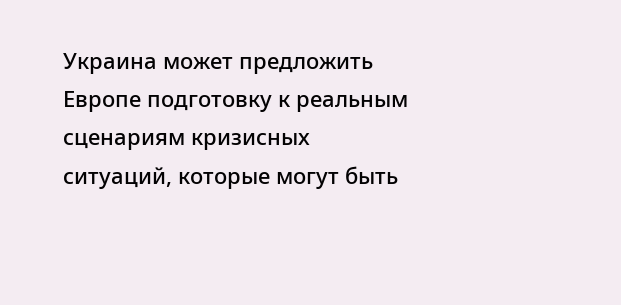Украина может предложить Европе подготовку к реальным сценариям кризисных ситуаций, которые могут быть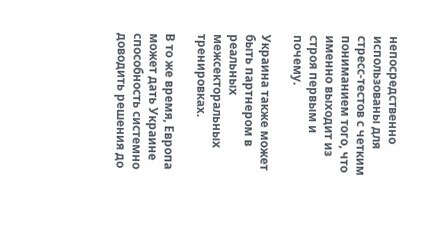непосредственно использованы для стресс-тестов с четким пониманием того, что именно выходит из строя первым и почему.

Украина также может быть партнером в реальных межсекторальных тренировках.

В то же время, Европа может дать Украине способность системно доводить решения до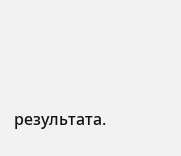результата.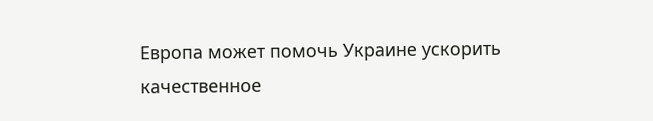Европа может помочь Украине ускорить качественное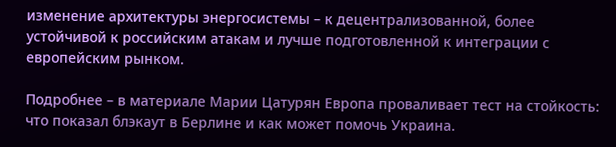изменение архитектуры энергосистемы – к децентрализованной, более устойчивой к российским атакам и лучше подготовленной к интеграции с европейским рынком.

Подробнее – в материале Марии Цатурян Европа проваливает тест на стойкость: что показал блэкаут в Берлине и как может помочь Украина.